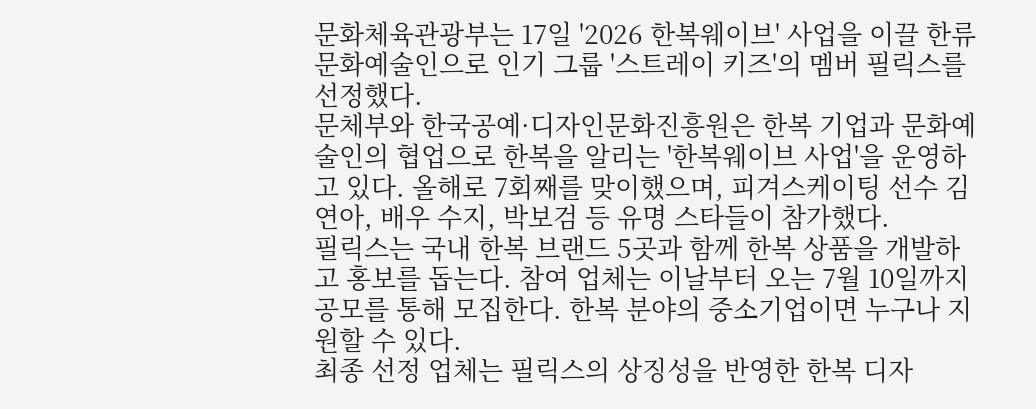문화체육관광부는 17일 '2026 한복웨이브' 사업을 이끌 한류 문화예술인으로 인기 그룹 '스트레이 키즈'의 멤버 필릭스를 선정했다.
문체부와 한국공예·디자인문화진흥원은 한복 기업과 문화예술인의 협업으로 한복을 알리는 '한복웨이브 사업'을 운영하고 있다. 올해로 7회째를 맞이했으며, 피겨스케이팅 선수 김연아, 배우 수지, 박보검 등 유명 스타들이 참가했다.
필릭스는 국내 한복 브랜드 5곳과 함께 한복 상품을 개발하고 홍보를 돕는다. 참여 업체는 이날부터 오는 7월 10일까지 공모를 통해 모집한다. 한복 분야의 중소기업이면 누구나 지원할 수 있다.
최종 선정 업체는 필릭스의 상징성을 반영한 한복 디자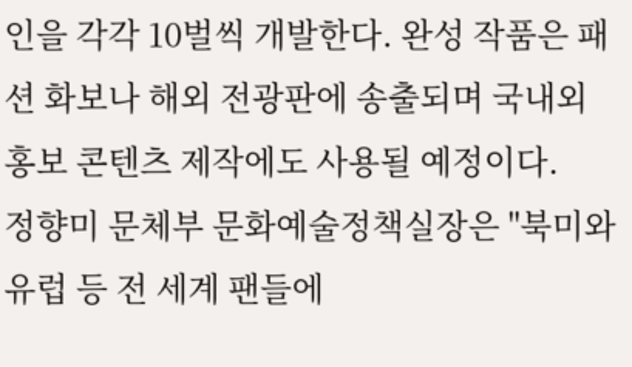인을 각각 10벌씩 개발한다. 완성 작품은 패션 화보나 해외 전광판에 송출되며 국내외 홍보 콘텐츠 제작에도 사용될 예정이다.
정향미 문체부 문화예술정책실장은 "북미와 유럽 등 전 세계 팬들에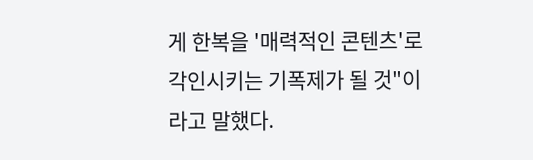게 한복을 '매력적인 콘텐츠'로 각인시키는 기폭제가 될 것"이라고 말했다.